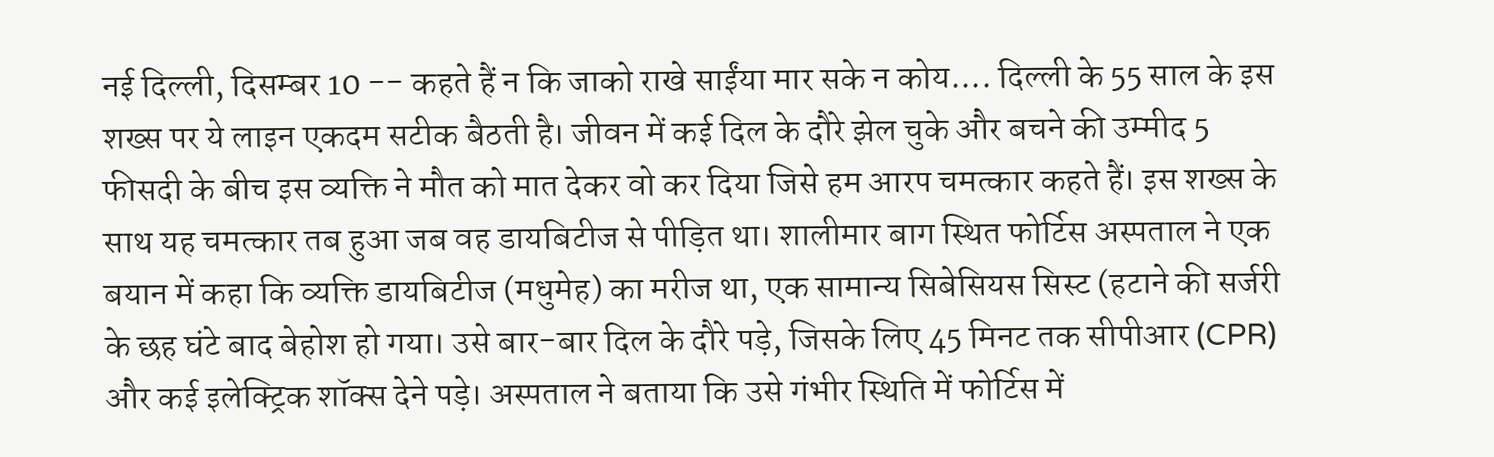नई दिल्ली, दिसम्बर 10 -- कहते हैं न कि जाको राखे साईंया मार सके न कोय.... दिल्ली के 55 साल के इस शख्स पर ये लाइन एकदम सटीक बैठती है। जीवन में कई दिल के दौरे झेल चुके और बचने की उम्मीद 5 फीसदी के बीच इस व्यक्ति ने मौत को मात देकर वो कर दिया जिसे हम आरप चमत्कार कहते हैं। इस शख्स के साथ यह चमत्कार तब हुआ जब वह डायबिटीज से पीड़ित था। शालीमार बाग स्थित फोर्टिस अस्पताल ने एक बयान में कहा कि व्यक्ति डायबिटीज (मधुमेह) का मरीज था, एक सामान्य सिबेसियस सिस्ट (हटाने की सर्जरी के छह घंटे बाद बेहोश हो गया। उसे बार-बार दिल के दौरे पड़े, जिसके लिए 45 मिनट तक सीपीआर (CPR) और कई इलेक्ट्रिक शॉक्स देने पड़े। अस्पताल ने बताया कि उसे गंभीर स्थिति में फोर्टिस में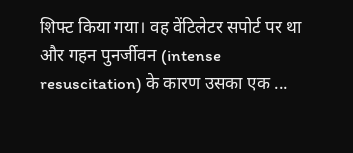शिफ्ट किया गया। वह वेंटिलेटर सपोर्ट पर था और गहन पुनर्जीवन (intense resuscitation) के कारण उसका एक ...